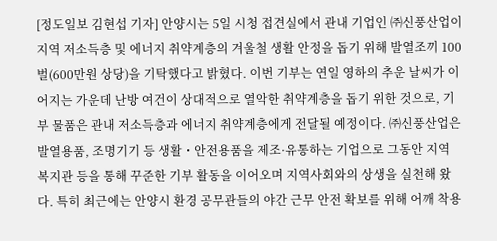[정도일보 김현섭 기자] 안양시는 5일 시청 접견실에서 관내 기업인 ㈜신풍산업이 지역 저소득층 및 에너지 취약계층의 겨울철 생활 안정을 돕기 위해 발열조끼 100벌(600만원 상당)을 기탁했다고 밝혔다. 이번 기부는 연일 영하의 추운 날씨가 이어지는 가운데 난방 여건이 상대적으로 열악한 취약계층을 돕기 위한 것으로, 기부 물품은 관내 저소득층과 에너지 취약계층에게 전달될 예정이다. ㈜신풍산업은 발열용품, 조명기기 등 생활・안전용품을 제조·유통하는 기업으로 그동안 지역 복지관 등을 통해 꾸준한 기부 활동을 이어오며 지역사회와의 상생을 실천해 왔다. 특히 최근에는 안양시 환경 공무관들의 야간 근무 안전 확보를 위해 어깨 착용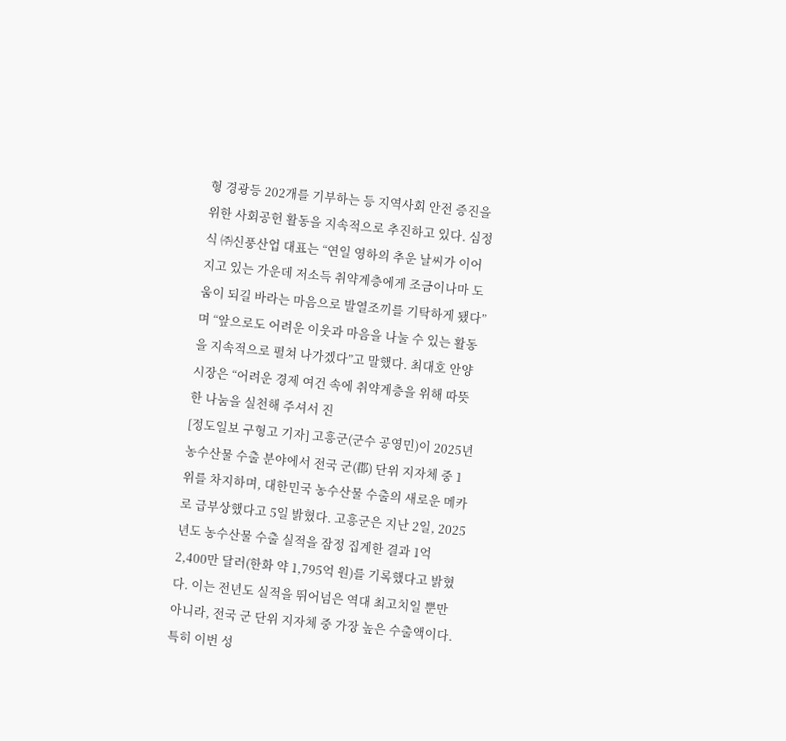형 경광등 202개를 기부하는 등 지역사회 안전 증진을 위한 사회공헌 활동을 지속적으로 추진하고 있다. 심정식 ㈜신풍산업 대표는 “연일 영하의 추운 날씨가 이어지고 있는 가운데 저소득 취약계층에게 조금이나마 도움이 되길 바라는 마음으로 발열조끼를 기탁하게 됐다”며 “앞으로도 어려운 이웃과 마음을 나눌 수 있는 활동을 지속적으로 펼쳐 나가겠다”고 말했다. 최대호 안양시장은 “어려운 경제 여건 속에 취약계층을 위해 따뜻한 나눔을 실천해 주셔서 진
[정도일보 구형고 기자] 고흥군(군수 공영민)이 2025년 농수산물 수출 분야에서 전국 군(郡) 단위 지자체 중 1위를 차지하며, 대한민국 농수산물 수출의 새로운 메카로 급부상했다고 5일 밝혔다. 고흥군은 지난 2일, 2025년도 농수산물 수출 실적을 잠정 집계한 결과 1억 2,400만 달러(한화 약 1,795억 원)를 기록했다고 밝혔다. 이는 전년도 실적을 뛰어넘은 역대 최고치일 뿐만 아니라, 전국 군 단위 지자체 중 가장 높은 수출액이다. 특히 이번 성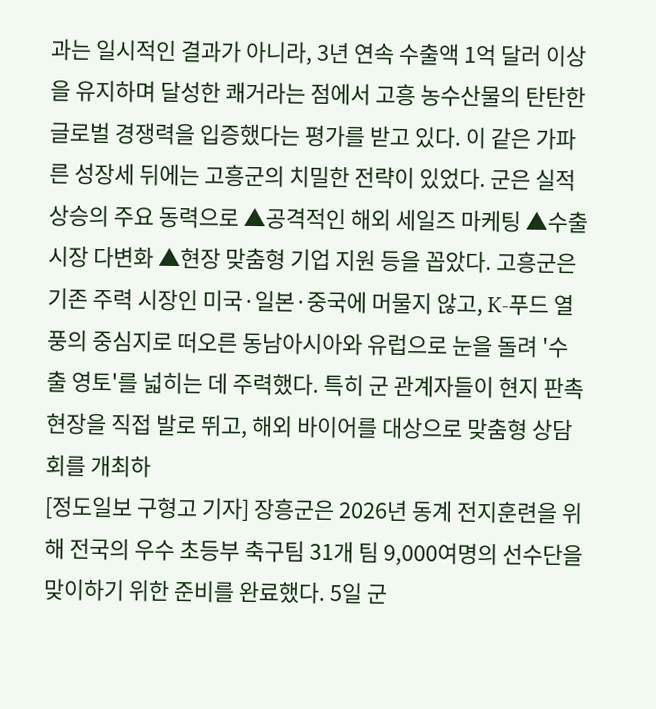과는 일시적인 결과가 아니라, 3년 연속 수출액 1억 달러 이상을 유지하며 달성한 쾌거라는 점에서 고흥 농수산물의 탄탄한 글로벌 경쟁력을 입증했다는 평가를 받고 있다. 이 같은 가파른 성장세 뒤에는 고흥군의 치밀한 전략이 있었다. 군은 실적 상승의 주요 동력으로 ▲공격적인 해외 세일즈 마케팅 ▲수출 시장 다변화 ▲현장 맞춤형 기업 지원 등을 꼽았다. 고흥군은 기존 주력 시장인 미국·일본·중국에 머물지 않고, K-푸드 열풍의 중심지로 떠오른 동남아시아와 유럽으로 눈을 돌려 '수출 영토'를 넓히는 데 주력했다. 특히 군 관계자들이 현지 판촉 현장을 직접 발로 뛰고, 해외 바이어를 대상으로 맞춤형 상담회를 개최하
[정도일보 구형고 기자] 장흥군은 2026년 동계 전지훈련을 위해 전국의 우수 초등부 축구팀 31개 팀 9,000여명의 선수단을 맞이하기 위한 준비를 완료했다. 5일 군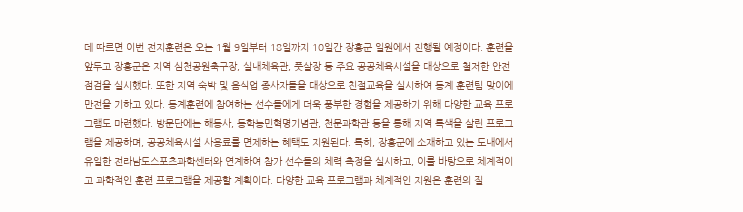데 따르면 이번 전지훈련은 오는 1월 9일부터 18일까지 10일간 장흥군 일원에서 진행될 예정이다. 훈련을 앞두고 장흥군은 지역 심천공원축구장, 실내체육관, 풋살장 등 주요 공공체육시설을 대상으로 철저한 안전점검을 실시했다. 또한 지역 숙박 및 음식업 종사자들을 대상으로 친절교육을 실시하여 동계 훈련팀 맞이에 만전을 기하고 있다. 동계훈련에 참여하는 선수들에게 더욱 풍부한 경험을 제공하기 위해 다양한 교육 프로그램도 마련했다. 방문단에는 해동사, 동학농민혁명기념관, 천문과학관 등을 통해 지역 특색을 살린 프로그램을 제공하며, 공공체육시설 사용료를 면제하는 혜택도 지원된다. 특히, 장흥군에 소재하고 있는 도내에서 유일한 전라남도스포츠과학센터와 연계하여 참가 선수들의 체력 측정을 실시하고, 이를 바탕으로 체계적이고 과학적인 훈련 프로그램을 제공할 계획이다. 다양한 교육 프로그램과 체계적인 지원은 훈련의 질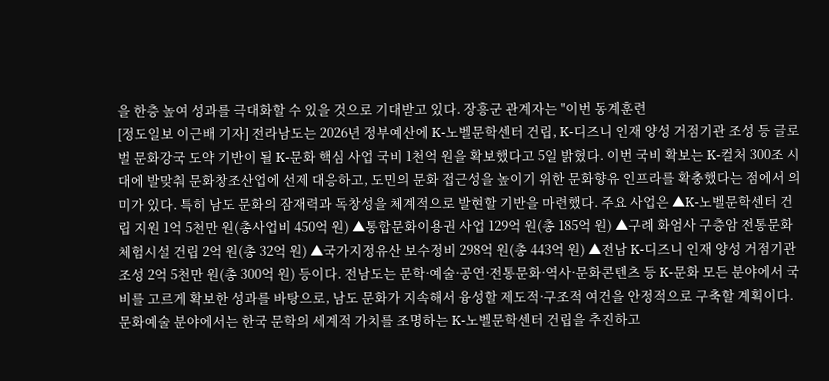을 한층 높여 성과를 극대화할 수 있을 것으로 기대받고 있다. 장흥군 관계자는 "이번 동계훈련
[정도일보 이근배 기자] 전라남도는 2026년 정부예산에 K-노벨문학센터 건립, K-디즈니 인재 양성 거점기관 조성 등 글로벌 문화강국 도약 기반이 될 K-문화 핵심 사업 국비 1천억 원을 확보했다고 5일 밝혔다. 이번 국비 확보는 K-컬처 300조 시대에 발맞춰 문화창조산업에 선제 대응하고, 도민의 문화 접근성을 높이기 위한 문화향유 인프라를 확충했다는 점에서 의미가 있다. 특히 남도 문화의 잠재력과 독창성을 체계적으로 발현할 기반을 마련했다. 주요 사업은 ▲K-노벨문학센터 건립 지원 1억 5천만 원(총사업비 450억 원) ▲통합문화이용권 사업 129억 원(총 185억 원) ▲구례 화엄사 구층암 전통문화 체험시설 건립 2억 원(총 32억 원) ▲국가지정유산 보수정비 298억 원(총 443억 원) ▲전남 K-디즈니 인재 양성 거점기관 조성 2억 5천만 원(총 300억 원) 등이다. 전남도는 문학·예술·공연·전통문화·역사·문화콘텐츠 등 K-문화 모든 분야에서 국비를 고르게 확보한 성과를 바탕으로, 남도 문화가 지속해서 융성할 제도적·구조적 여건을 안정적으로 구축할 계획이다. 문화예술 분야에서는 한국 문학의 세계적 가치를 조명하는 K-노벨문학센터 건립을 추진하고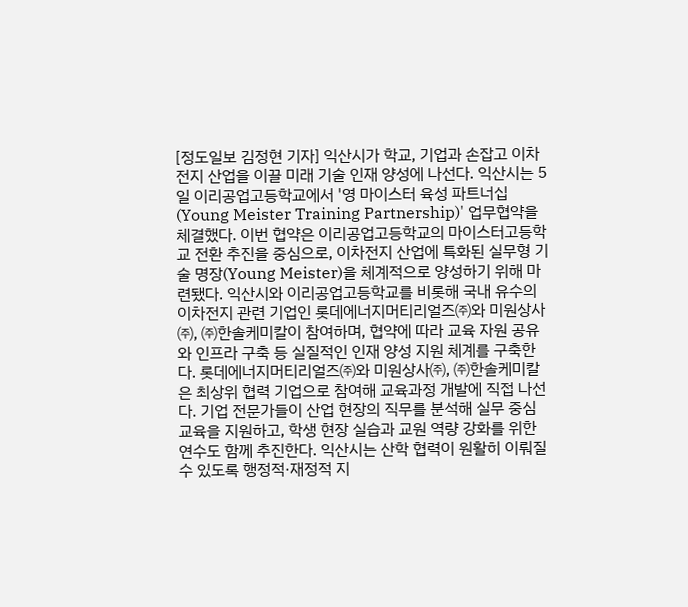[정도일보 김정현 기자] 익산시가 학교, 기업과 손잡고 이차전지 산업을 이끌 미래 기술 인재 양성에 나선다. 익산시는 5일 이리공업고등학교에서 '영 마이스터 육성 파트너십(Young Meister Training Partnership)' 업무협약을 체결했다. 이번 협약은 이리공업고등학교의 마이스터고등학교 전환 추진을 중심으로, 이차전지 산업에 특화된 실무형 기술 명장(Young Meister)을 체계적으로 양성하기 위해 마련됐다. 익산시와 이리공업고등학교를 비롯해 국내 유수의 이차전지 관련 기업인 롯데에너지머티리얼즈㈜와 미원상사㈜, ㈜한솔케미칼이 참여하며, 협약에 따라 교육 자원 공유와 인프라 구축 등 실질적인 인재 양성 지원 체계를 구축한다. 롯데에너지머티리얼즈㈜와 미원상사㈜, ㈜한솔케미칼은 최상위 협력 기업으로 참여해 교육과정 개발에 직접 나선다. 기업 전문가들이 산업 현장의 직무를 분석해 실무 중심 교육을 지원하고, 학생 현장 실습과 교원 역량 강화를 위한 연수도 함께 추진한다. 익산시는 산학 협력이 원활히 이뤄질 수 있도록 행정적·재정적 지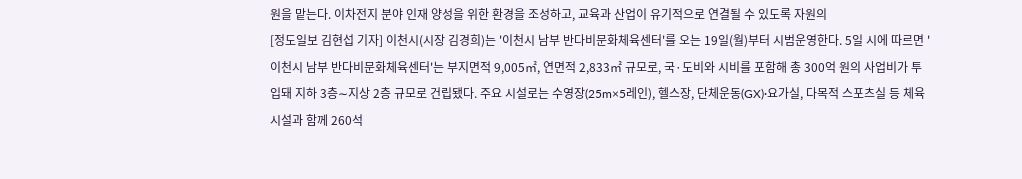원을 맡는다. 이차전지 분야 인재 양성을 위한 환경을 조성하고, 교육과 산업이 유기적으로 연결될 수 있도록 자원의
[정도일보 김현섭 기자] 이천시(시장 김경희)는 '이천시 남부 반다비문화체육센터'를 오는 19일(월)부터 시범운영한다. 5일 시에 따르면 '이천시 남부 반다비문화체육센터'는 부지면적 9,005㎡, 연면적 2,833㎡ 규모로, 국·도비와 시비를 포함해 총 300억 원의 사업비가 투입돼 지하 3층∼지상 2층 규모로 건립됐다. 주요 시설로는 수영장(25m×5레인), 헬스장, 단체운동(GX)·요가실, 다목적 스포츠실 등 체육시설과 함께 260석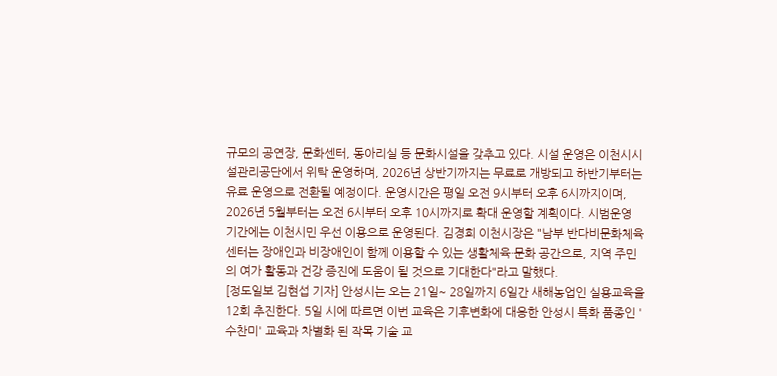규모의 공연장, 문화센터, 동아리실 등 문화시설을 갖추고 있다. 시설 운영은 이천시시설관리공단에서 위탁 운영하며, 2026년 상반기까지는 무료로 개방되고 하반기부터는 유료 운영으로 전환될 예정이다. 운영시간은 평일 오전 9시부터 오후 6시까지이며, 2026년 5월부터는 오전 6시부터 오후 10시까지로 확대 운영할 계획이다. 시범운영 기간에는 이천시민 우선 이용으로 운영된다. 김경희 이천시장은 "남부 반다비문화체육센터는 장애인과 비장애인이 함께 이용할 수 있는 생활체육·문화 공간으로, 지역 주민의 여가 활동과 건강 증진에 도움이 될 것으로 기대한다"라고 말했다.
[정도일보 김현섭 기자] 안성시는 오는 21일~ 28일까지 6일간 새해농업인 실용교육을 12회 추진한다. 5일 시에 따르면 이번 교육은 기후변화에 대응한 안성시 특화 품종인 '수찬미' 교육과 차별화 된 작목 기술 교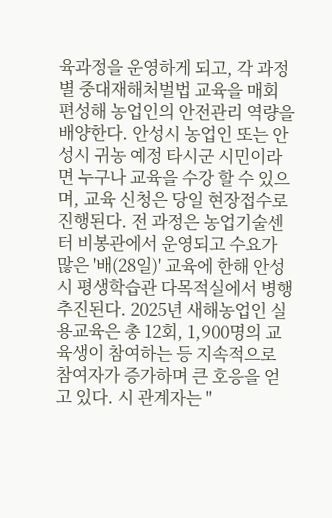육과정을 운영하게 되고, 각 과정 별 중대재해처벌법 교육을 매회 편성해 농업인의 안전관리 역량을 배양한다. 안성시 농업인 또는 안성시 귀농 예정 타시군 시민이라면 누구나 교육을 수강 할 수 있으며, 교육 신청은 당일 현장접수로 진행된다. 전 과정은 농업기술센터 비봉관에서 운영되고 수요가 많은 '배(28일)' 교육에 한해 안성시 평생학습관 다목적실에서 병행 추진된다. 2025년 새해농업인 실용교육은 총 12회, 1,900명의 교육생이 참여하는 등 지속적으로 참여자가 증가하며 큰 호응을 얻고 있다. 시 관계자는 "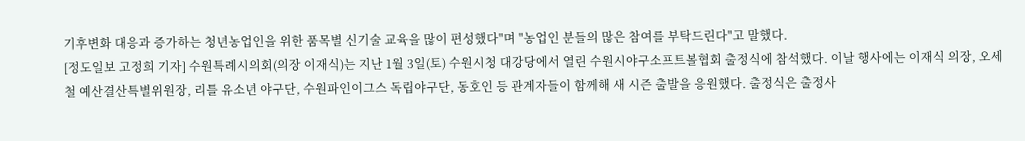기후변화 대응과 증가하는 청년농업인을 위한 품목별 신기술 교육을 많이 편성했다"며 "농업인 분들의 많은 참여를 부탁드린다"고 말했다.
[정도일보 고정희 기자] 수원특례시의회(의장 이재식)는 지난 1월 3일(토) 수원시청 대강당에서 열린 수원시야구소프트볼협회 출정식에 참석했다. 이날 행사에는 이재식 의장, 오세철 예산결산특별위원장, 리틀 유소년 야구단, 수원파인이그스 독립야구단, 동호인 등 관계자들이 함께해 새 시즌 출발을 응원했다. 출정식은 출정사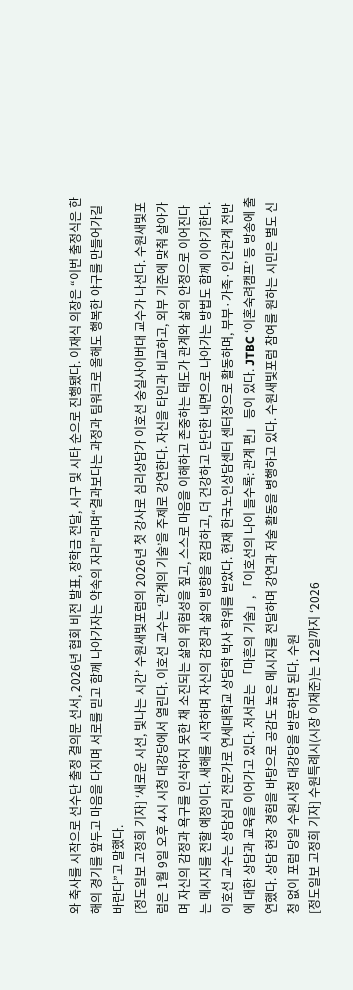와 축사를 시작으로 선수단 출정 결의문 선서, 2026년 협회 비전 발표, 장학금 전달, 시구 및 시타 순으로 진행됐다. 이재식 의장은 “이번 출정식은 한 해의 경기를 앞두고 마음을 다지며 서로를 믿고 함께 나아가자는 약속의 자리”라며“결과보다는 과정과 팀워크로 올해도 행복한 야구를 만들어가길 바란다”고 말했다.
[정도일보 고정희 기자] ‘새로운 시선, 빛나는 시간’ 수원새빛포럼의 2026년 첫 강사로 심리상담가 이호선 숭실사이버대 교수가 나선다. 수원새빛포럼은 1월 9일 오후 4시 시청 대강당에서 열린다. 이호선 교수는 ‘관계의 기술’을 주제로 강연한다. 자신을 타인과 비교하고, 외부 기준에 맞춰 살아가며 자신의 감정과 욕구를 인식하지 못한 채 소진되는 삶의 위험성을 짚고, 스스로 마음을 이해하고 존중하는 태도가 관계와 삶의 안정으로 이어진다는 메시지를 전할 예정이다. 새해를 시작하며 자신의 감정과 삶의 방향을 점검하고, 더 건강하고 단단한 내면으로 나아가는 방법도 함께 이야기한다. 이호선 교수는 상담심리 전문가로 연세대학교 상담학 박사 학위를 받았다. 현재 한국노인상담센터 센터장으로 활동하며, 부부·가족·인간관계 전반에 대한 상담과 교육을 이어가고 있다. 저서로는 「마흔의 기술」, 「이호선의 나이 들수록: 관계 편」 등이 있다. JTBC ‘이혼숙려캠프’ 등 방송에 출연했다. 상담 현장 경험을 바탕으로 공감도 높은 메시지를 전달하며 강연과 저술 활동을 병행하고 있다. 수원새빛포럼 참여를 원하는 시민은 별도 신청 없이 포럼 당일 수원시청 대강당을 방문하면 된다. 수원
[정도일보 고정희 기자] 수원특례시(시장 이재준)는 12일까지 ‘2026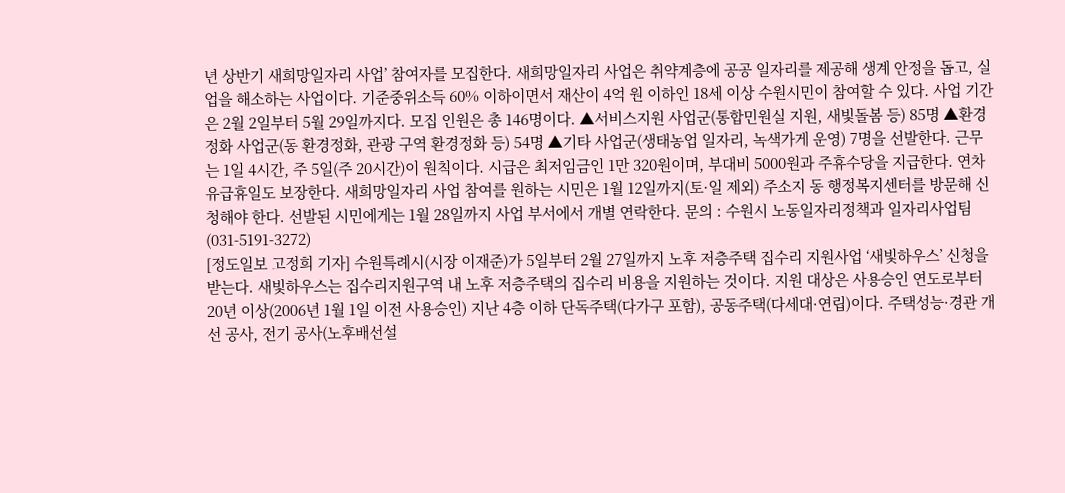년 상반기 새희망일자리 사업’ 참여자를 모집한다. 새희망일자리 사업은 취약계층에 공공 일자리를 제공해 생계 안정을 돕고, 실업을 해소하는 사업이다. 기준중위소득 60% 이하이면서 재산이 4억 원 이하인 18세 이상 수원시민이 참여할 수 있다. 사업 기간은 2월 2일부터 5월 29일까지다. 모집 인원은 총 146명이다. ▲서비스지원 사업군(통합민원실 지원, 새빛돌봄 등) 85명 ▲환경정화 사업군(동 환경정화, 관광 구역 환경정화 등) 54명 ▲기타 사업군(생태농업 일자리, 녹색가게 운영) 7명을 선발한다. 근무는 1일 4시간, 주 5일(주 20시간)이 원칙이다. 시급은 최저임금인 1만 320원이며, 부대비 5000원과 주휴수당을 지급한다. 연차 유급휴일도 보장한다. 새희망일자리 사업 참여를 원하는 시민은 1월 12일까지(토·일 제외) 주소지 동 행정복지센터를 방문해 신청해야 한다. 선발된 시민에게는 1월 28일까지 사업 부서에서 개별 연락한다. 문의 : 수원시 노동일자리정책과 일자리사업팀(031-5191-3272)
[정도일보 고정희 기자] 수원특례시(시장 이재준)가 5일부터 2월 27일까지 노후 저층주택 집수리 지원사업 ‘새빛하우스’ 신청을 받는다. 새빛하우스는 집수리지원구역 내 노후 저층주택의 집수리 비용을 지원하는 것이다. 지원 대상은 사용승인 연도로부터 20년 이상(2006년 1월 1일 이전 사용승인) 지난 4층 이하 단독주택(다가구 포함), 공동주택(다세대·연립)이다. 주택성능·경관 개선 공사, 전기 공사(노후배선설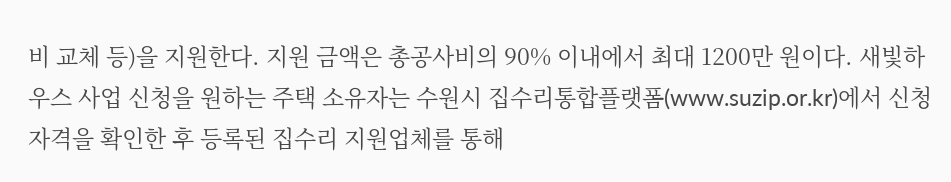비 교체 등)을 지원한다. 지원 금액은 총공사비의 90% 이내에서 최대 1200만 원이다. 새빛하우스 사업 신청을 원하는 주택 소유자는 수원시 집수리통합플랫폼(www.suzip.or.kr)에서 신청 자격을 확인한 후 등록된 집수리 지원업체를 통해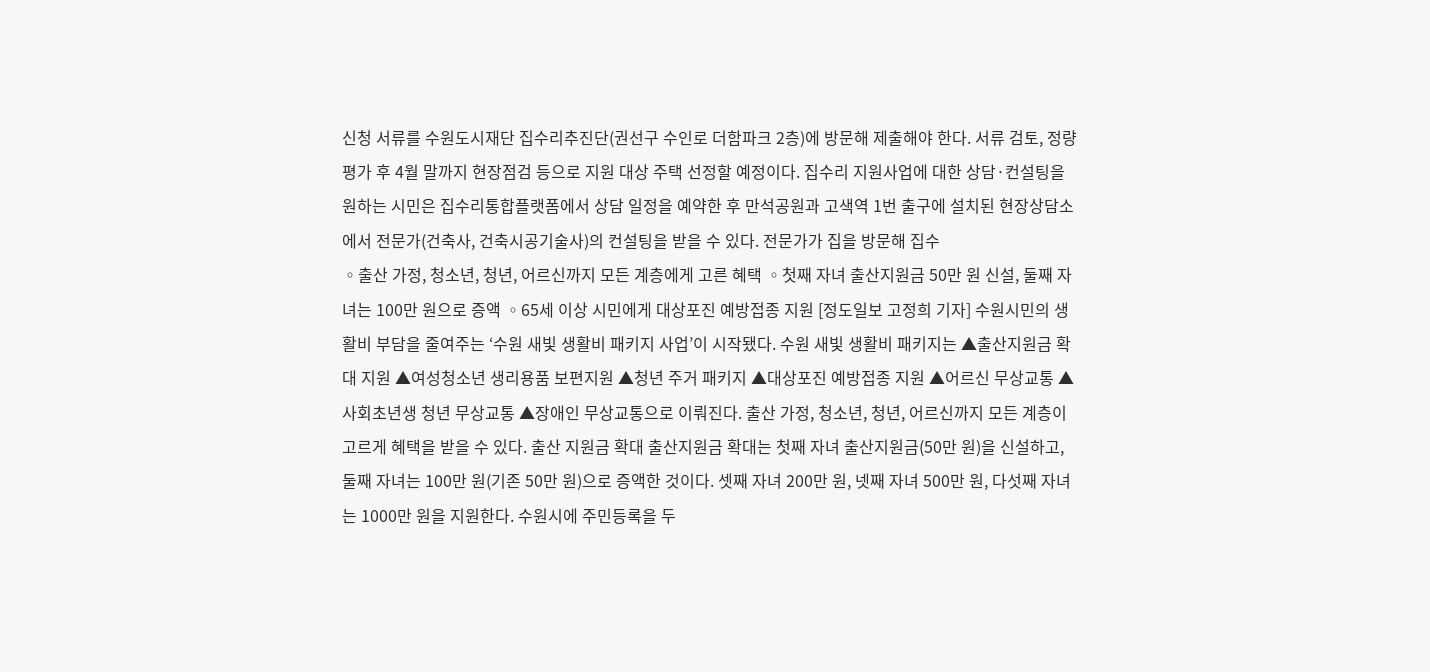신청 서류를 수원도시재단 집수리추진단(권선구 수인로 더함파크 2층)에 방문해 제출해야 한다. 서류 검토, 정량평가 후 4월 말까지 현장점검 등으로 지원 대상 주택 선정할 예정이다. 집수리 지원사업에 대한 상담·컨설팅을 원하는 시민은 집수리통합플랫폼에서 상담 일정을 예약한 후 만석공원과 고색역 1번 출구에 설치된 현장상담소에서 전문가(건축사, 건축시공기술사)의 컨설팅을 받을 수 있다. 전문가가 집을 방문해 집수
◦출산 가정, 청소년, 청년, 어르신까지 모든 계층에게 고른 혜택 ◦첫째 자녀 출산지원금 50만 원 신설, 둘째 자녀는 100만 원으로 증액 ◦65세 이상 시민에게 대상포진 예방접종 지원 [정도일보 고정희 기자] 수원시민의 생활비 부담을 줄여주는 ‘수원 새빛 생활비 패키지 사업’이 시작됐다. 수원 새빛 생활비 패키지는 ▲출산지원금 확대 지원 ▲여성청소년 생리용품 보편지원 ▲청년 주거 패키지 ▲대상포진 예방접종 지원 ▲어르신 무상교통 ▲사회초년생 청년 무상교통 ▲장애인 무상교통으로 이뤄진다. 출산 가정, 청소년, 청년, 어르신까지 모든 계층이 고르게 혜택을 받을 수 있다. 출산 지원금 확대 출산지원금 확대는 첫째 자녀 출산지원금(50만 원)을 신설하고, 둘째 자녀는 100만 원(기존 50만 원)으로 증액한 것이다. 셋째 자녀 200만 원, 넷째 자녀 500만 원, 다섯째 자녀는 1000만 원을 지원한다. 수원시에 주민등록을 두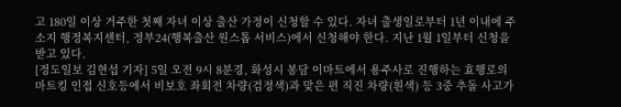고 180일 이상 거주한 첫째 자녀 이상 출산 가정이 신청할 수 있다. 자녀 출생일로부터 1년 이내에 주소지 행정복지센터, 정부24(행복출산 원스톱 서비스)에서 신청해야 한다. 지난 1월 1일부터 신청을 받고 있다.
[정도일보 김현섭 기자] 5일 오전 9시 8분경, 화성시 봉담 이마트에서 용주사로 진행하는 효행로의 마트킹 인접 신호등에서 비보호 좌회전 차량(검정색)과 맞은 편 직진 차량(흰색) 등 3중 추돌 사고가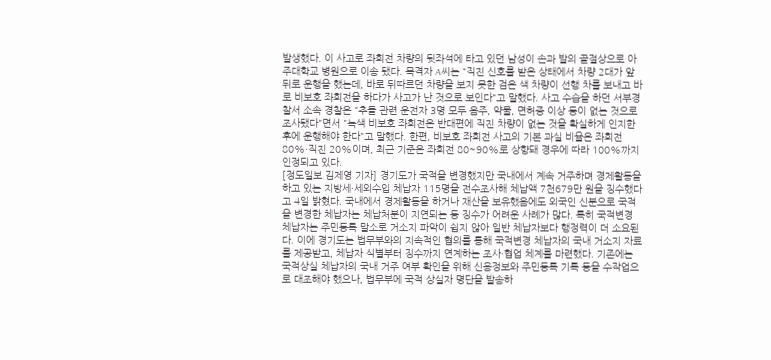발생했다. 이 사고로 좌회전 차량의 뒷좌석에 타고 있던 남성이 손과 발의 골절상으로 아주대학교 병원으로 이송 됐다. 목격자 A씨는 "직진 신호를 받은 상태에서 차량 2대가 앞 뒤로 운행을 했는데, 바로 뒤따르던 차량을 보지 못한 검은 색 차량이 선행 차를 보내고 바로 비보호 좌회전을 하다가 사고가 난 것으로 보인다"고 말했다. 사고 수습을 하던 서부경찰서 소속 경찰은 "추돌 관련 운전자 3명 모두 음주, 약물, 면허증 이상 등이 없는 것으로 조사됐다"면서 "녹색 비보호 좌회전은 반대편에 직진 차량이 없는 것을 확실하게 인지한 후에 운행해야 한다"고 말했다. 한편, 비보호 좌회전 사고의 기본 과실 비율은 좌회전 80%·직진 20%이며, 최근 기준은 좌회전 80~90%로 상향돼 경우에 따라 100%까지 인정되고 있다.
[정도일보 김제영 기자] 경기도가 국적을 변경했지만 국내에서 계속 거주하며 경제활동을 하고 있는 지방세·세외수입 체납자 115명을 전수조사해 체납액 7천679만 원을 징수했다고 4일 밝혔다. 국내에서 경제활동을 하거나 재산을 보유했음에도 외국인 신분으로 국적을 변경한 체납자는 체납처분이 지연되는 등 징수가 어려운 사례가 많다. 특히 국적변경 체납자는 주민등록 말소로 거소지 파악이 쉽지 않아 일반 체납자보다 행정력이 더 소요된다. 이에 경기도는 법무부와의 지속적인 협의를 통해 국적변경 체납자의 국내 거소지 자료를 제공받고, 체납자 식별부터 징수까지 연계하는 조사·협업 체계를 마련했다. 기존에는 국적상실 체납자의 국내 거주 여부 확인을 위해 신용정보와 주민등록 기록 등을 수작업으로 대조해야 했으나, 법무부에 국적 상실자 명단을 발송하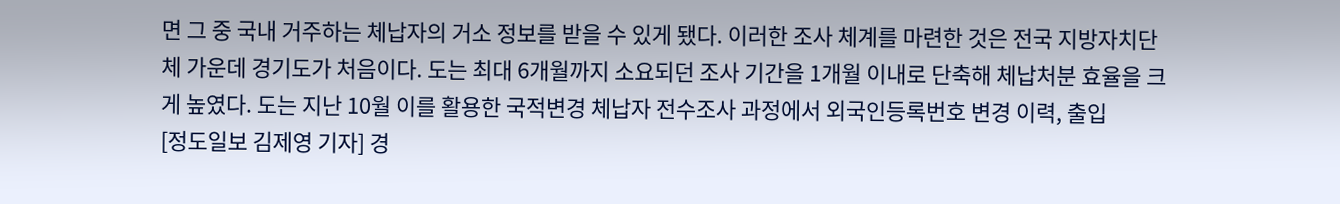면 그 중 국내 거주하는 체납자의 거소 정보를 받을 수 있게 됐다. 이러한 조사 체계를 마련한 것은 전국 지방자치단체 가운데 경기도가 처음이다. 도는 최대 6개월까지 소요되던 조사 기간을 1개월 이내로 단축해 체납처분 효율을 크게 높였다. 도는 지난 10월 이를 활용한 국적변경 체납자 전수조사 과정에서 외국인등록번호 변경 이력, 출입
[정도일보 김제영 기자] 경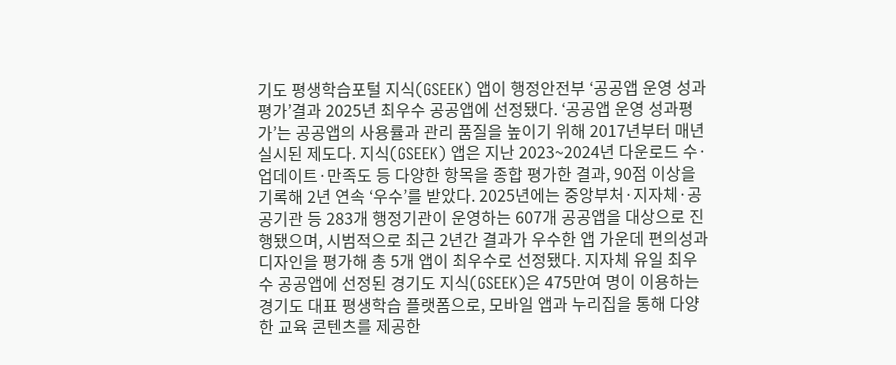기도 평생학습포털 지식(GSEEK) 앱이 행정안전부 ‘공공앱 운영 성과평가’결과 2025년 최우수 공공앱에 선정됐다. ‘공공앱 운영 성과평가’는 공공앱의 사용률과 관리 품질을 높이기 위해 2017년부터 매년 실시된 제도다. 지식(GSEEK) 앱은 지난 2023~2024년 다운로드 수·업데이트·만족도 등 다양한 항목을 종합 평가한 결과, 90점 이상을 기록해 2년 연속 ‘우수’를 받았다. 2025년에는 중앙부처·지자체·공공기관 등 283개 행정기관이 운영하는 607개 공공앱을 대상으로 진행됐으며, 시범적으로 최근 2년간 결과가 우수한 앱 가운데 편의성과 디자인을 평가해 총 5개 앱이 최우수로 선정됐다. 지자체 유일 최우수 공공앱에 선정된 경기도 지식(GSEEK)은 475만여 명이 이용하는 경기도 대표 평생학습 플랫폼으로, 모바일 앱과 누리집을 통해 다양한 교육 콘텐츠를 제공한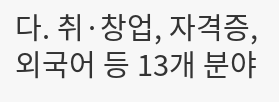다. 취·창업, 자격증, 외국어 등 13개 분야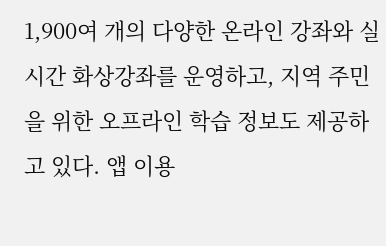1,900여 개의 다양한 온라인 강좌와 실시간 화상강좌를 운영하고, 지역 주민을 위한 오프라인 학습 정보도 제공하고 있다. 앱 이용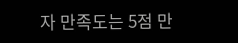자 만족도는 5점 만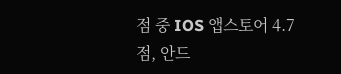점 중 IOS 앱스토어 4.7점, 안드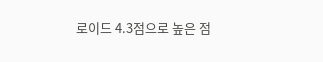로이드 4.3점으로 높은 점